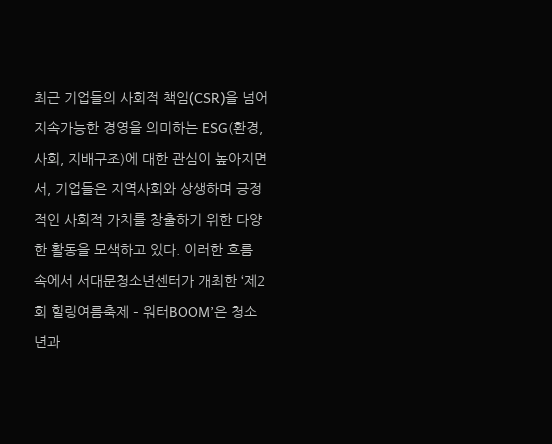최근 기업들의 사회적 책임(CSR)을 넘어 지속가능한 경영을 의미하는 ESG(환경, 사회, 지배구조)에 대한 관심이 높아지면서, 기업들은 지역사회와 상생하며 긍정적인 사회적 가치를 창출하기 위한 다양한 활동을 모색하고 있다. 이러한 흐름 속에서 서대문청소년센터가 개최한 ‘제2회 힐링여름축제 – 워터BOOM’은 청소년과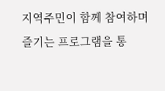지역주민이 함께 참여하며 즐기는 프로그램을 통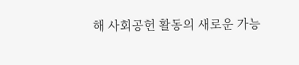해 사회공헌 활동의 새로운 가능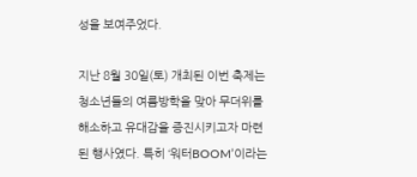성을 보여주었다.

지난 8월 30일(토) 개최된 이번 축제는 청소년들의 여름방학을 맞아 무더위를 해소하고 유대감을 증진시키고자 마련된 행사였다. 특히 ‘워터BOOM’이라는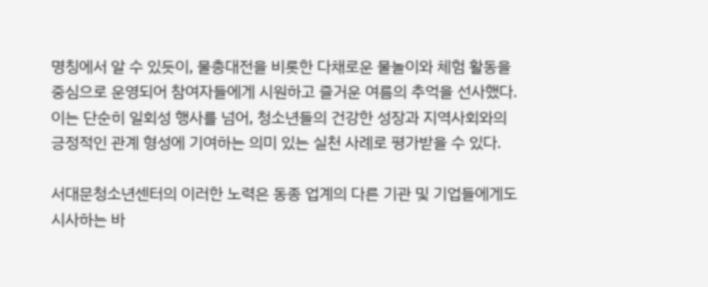명칭에서 알 수 있듯이, 물총대전을 비롯한 다채로운 물놀이와 체험 활동을 중심으로 운영되어 참여자들에게 시원하고 즐거운 여름의 추억을 선사했다. 이는 단순히 일회성 행사를 넘어, 청소년들의 건강한 성장과 지역사회와의 긍정적인 관계 형성에 기여하는 의미 있는 실천 사례로 평가받을 수 있다.

서대문청소년센터의 이러한 노력은 동종 업계의 다른 기관 및 기업들에게도 시사하는 바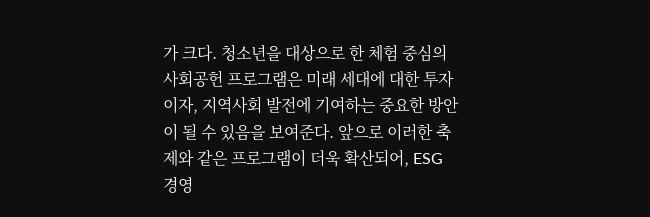가 크다. 청소년을 대상으로 한 체험 중심의 사회공헌 프로그램은 미래 세대에 대한 투자이자, 지역사회 발전에 기여하는 중요한 방안이 될 수 있음을 보여준다. 앞으로 이러한 축제와 같은 프로그램이 더욱 확산되어, ESG 경영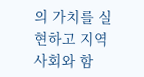의 가치를 실현하고 지역사회와 함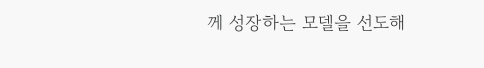께 성장하는 모델을 선도해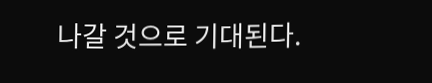나갈 것으로 기대된다.